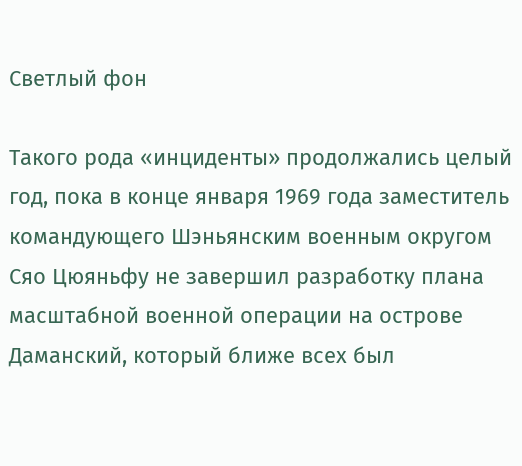Светлый фон

Такого рода «инциденты» продолжались целый год, пока в конце января 1969 года заместитель командующего Шэньянским военным округом Сяо Цюяньфу не завершил разработку плана масштабной военной операции на острове Даманский, который ближе всех был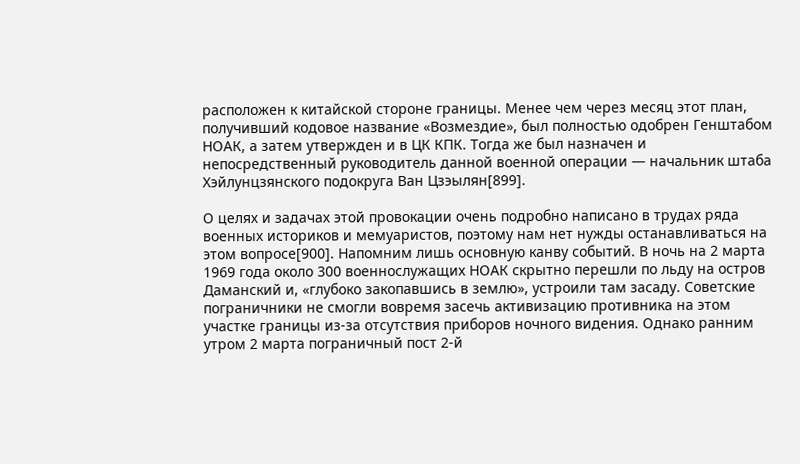расположен к китайской стороне границы. Менее чем через месяц этот план, получивший кодовое название «Возмездие», был полностью одобрен Генштабом НОАК, а затем утвержден и в ЦК КПК. Тогда же был назначен и непосредственный руководитель данной военной операции — начальник штаба Хэйлунцзянского подокруга Ван Цзэылян[899].

О целях и задачах этой провокации очень подробно написано в трудах ряда военных историков и мемуаристов, поэтому нам нет нужды останавливаться на этом вопросе[900]. Напомним лишь основную канву событий. В ночь на 2 марта 1969 года около 300 военнослужащих НОАК скрытно перешли по льду на остров Даманский и, «глубоко закопавшись в землю», устроили там засаду. Советские пограничники не смогли вовремя засечь активизацию противника на этом участке границы из-за отсутствия приборов ночного видения. Однако ранним утром 2 марта пограничный пост 2-й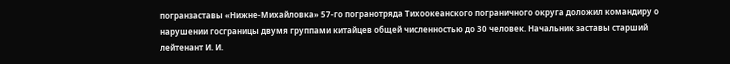погранзаставы «Нижне-Михайловка» 57-го погранотряда Тихоокеанского пограничного округа доложил командиру о нарушении госграницы двумя группами китайцев общей численностью до 30 человек. Начальник заставы старший лейтенант И. И.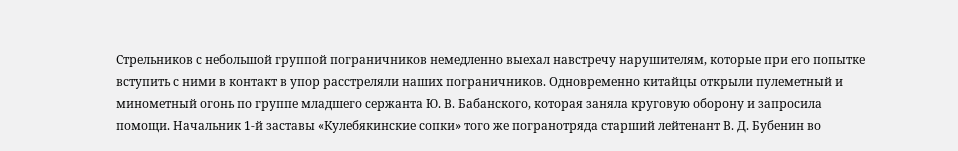Стрельников с небольшой группой пограничников немедленно выехал навстречу нарушителям, которые при его попытке вступить с ними в контакт в упор расстреляли наших пограничников. Одновременно китайцы открыли пулеметный и минометный огонь по группе младшего сержанта Ю. В. Бабанского, которая заняла круговую оборону и запросила помощи. Начальник 1-й заставы «Кулебякинские сопки» того же погранотряда старший лейтенант В. Д. Бубенин во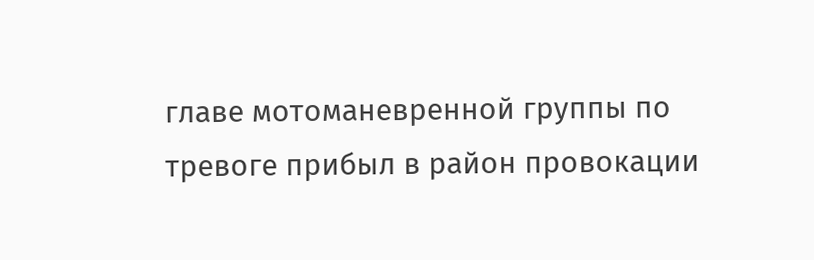главе мотоманевренной группы по тревоге прибыл в район провокации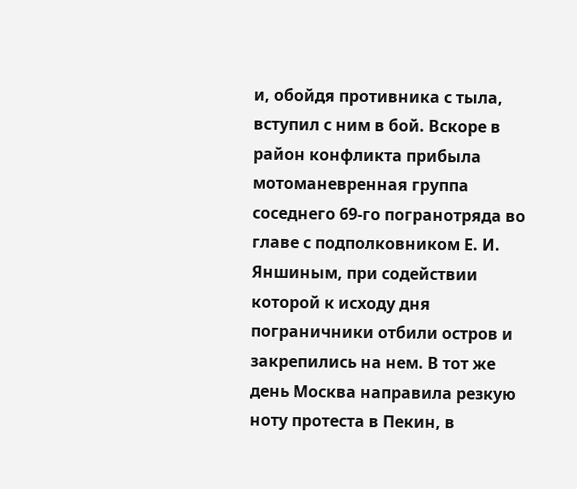и, обойдя противника с тыла, вступил с ним в бой. Вскоре в район конфликта прибыла мотоманевренная группа соседнего 69-го погранотряда во главе с подполковником Е. И. Яншиным, при содействии которой к исходу дня пограничники отбили остров и закрепились на нем. В тот же день Москва направила резкую ноту протеста в Пекин, в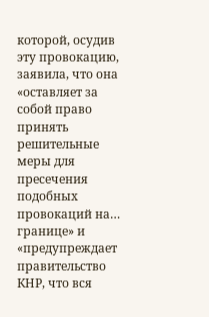которой, осудив эту провокацию, заявила, что она «оставляет за собой право принять решительные меры для пресечения подобных провокаций на… границе» и «предупреждает правительство КНР, что вся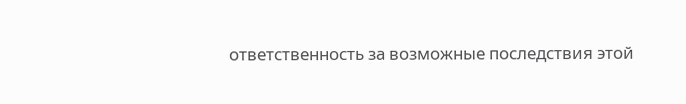ответственность за возможные последствия этой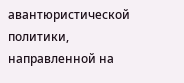авантюристической политики, направленной на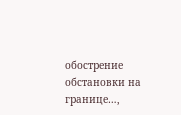обострение обстановки на границе…,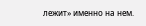лежит» именно на нем.